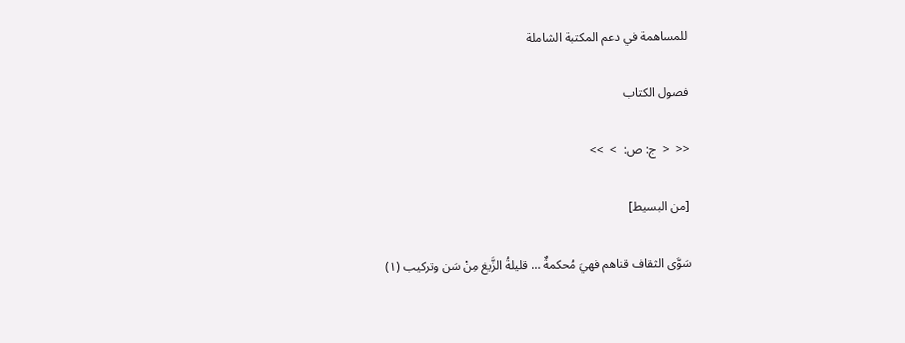للمساهمة في دعم المكتبة الشاملة

فصول الكتاب

<<  <  ج: ص:  >  >>

[من البسيط]

سَوَّى الثقاف قناهم فهيَ مُحكمةٌ … قليلةُ الزَّيغ مِنْ سَن وتركيب (١)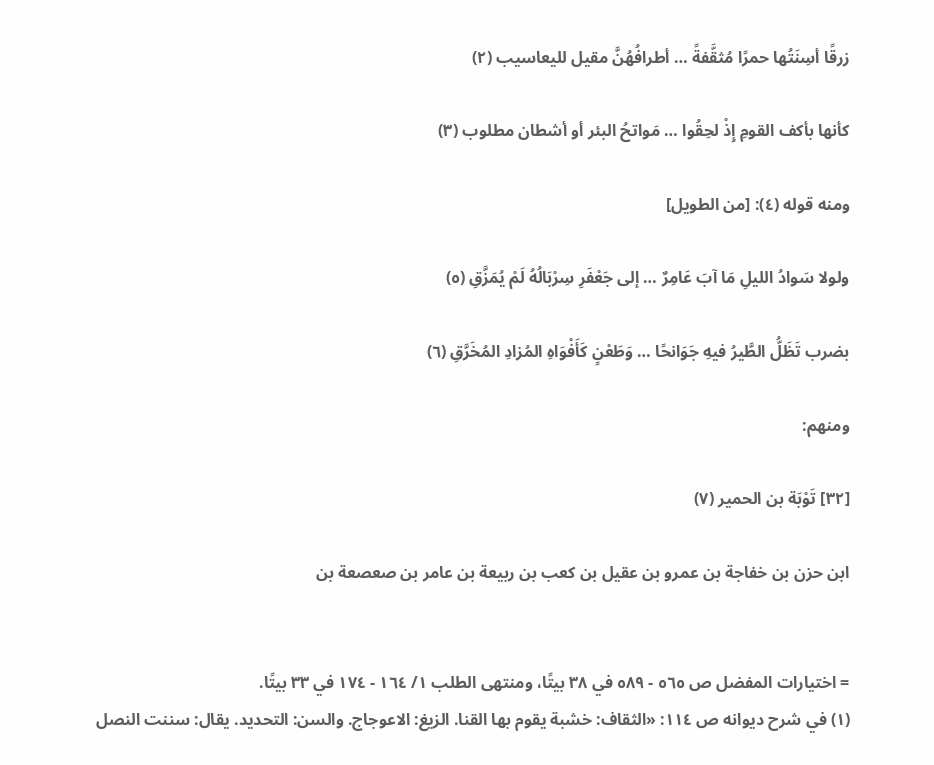زرقًا أسِنَتُها حمرًا مُثقَّفةً … أطرافُهُنَّ مقيل لليعاسيب (٢)

كأنها بأكف القومِ إِذْ لحِقُوا … مَواتحُ البئر أو أشطان مطلوب (٣)

ومنه قوله (٤): [من الطويل]

ولولا سَوادُ الليلِ مَا آبَ عَامِرٌ … إلى جَعْفَرِ سِرْبَالُهُ لَمْ يُمَزَّقِ (٥)

بضرب تَظَلُّ الطَّيرُ فيهِ جَوَانحًا … وَطَعْنٍ كَأَفْوَاهِ المُزادِ المُخَرَّقِ (٦)

ومنهم:

[٣٢] تَوْبَة بن الحمير (٧)

ابن حزن بن خفاجة بن عمرو بن عقيل بن كعب بن ربيعة بن عامر بن صعصعة بن


= اختيارات المفضل ص ٥٦٥ - ٥٨٩ في ٣٨ بيتًا، ومنتهى الطلب ١/ ١٦٤ - ١٧٤ في ٣٣ بيتًا.
(١) في شرح ديوانه ص ١١٤: «الثقاف: خشبة يقوم بها القنا. الزيغ: الاعوجاج. والسن: التحديد. يقال: سننت النصل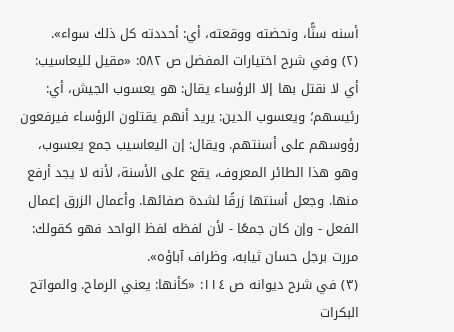أسنه سنًّا، ونحضته ووقعته، أي: أحددته كل ذلك سواء».
(٢) وفي شرح اختيارات المفضل ص ٥٨٢: «مقيل لليعاسيب: أي لا نقتل بها إلا الرؤساء يقال: هو يعسوب الجيش، أي: رئيسهم؛ ويعسوب الدين: يريد أنهم يقتلون الرؤساء فيرفعون رؤوسهم على أسنتهم. ويقال: إن اليعاسيب جمع يعسوب، وهو هذا الطائر المعروف، يقع على الأسنة، لأنه لا يجد أرفع منها. وجعل أسنتها زرقًا لشدة صفائها. وأعمال الزرق إعمال الفعل - وإن كان جمعًا - لأن لفظه لفظ الواحد فهو كقولك: مررت برجل حسان ثيابه، وظراف آباؤه».
(٣) في شرح ديوانه ص ١١٤: «كأنها: يعني الرماح. والمواتح البكرات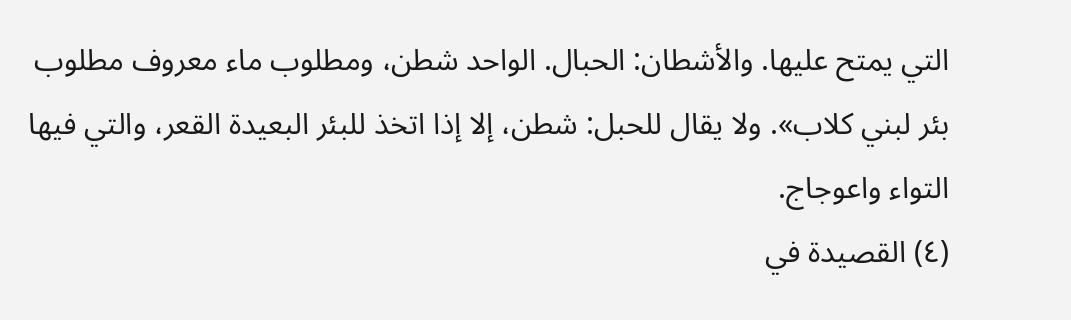التي يمتح عليها. والأشطان: الحبال. الواحد شطن، ومطلوب ماء معروف مطلوب بئر لبني كلاب». ولا يقال للحبل: شطن، إلا إذا اتخذ للبئر البعيدة القعر، والتي فيها التواء واعوجاج.
(٤) القصيدة في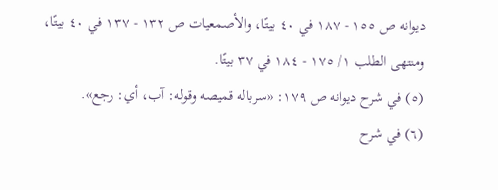ديوانه ص ١٥٥ - ١٨٧ في ٤٠ بيتًا، والأصمعيات ص ١٣٢ - ١٣٧ في ٤٠ بيتًا، ومنتهى الطلب ١/ ١٧٥ - ١٨٤ في ٣٧ بيتًا.
(٥) في شرح ديوانه ص ١٧٩: «سرباله قميصه وقوله: آب، أي: رجع».
(٦) في شرح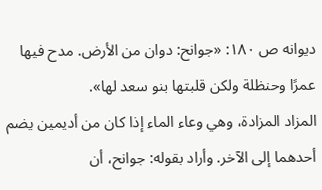ديوانه ص ١٨٠: «جوانح: دوان من الأرض. مدح فيها عمرًا وحنظلة ولكن قلبتها بنو سعد لها».
المزاد المزادة، وهي وعاء الماء إذا كان من أديمين يضم أحدهما إلى الآخر. وأراد بقوله: جوانح، أن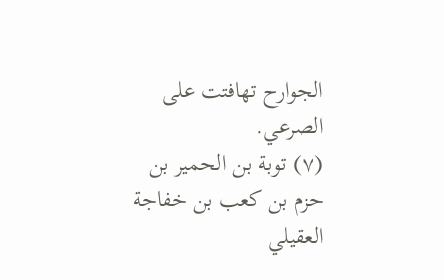الجوارح تهافتت على الصرعي.
(٧) توبة بن الحمير بن حزم بن كعب بن خفاجة العقيلي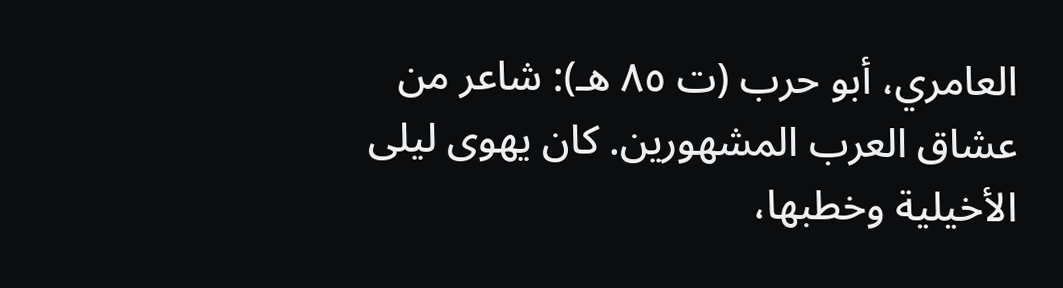العامري، أبو حرب (ت ٨٥ هـ): شاعر من عشاق العرب المشهورين. كان يهوى ليلى الأخيلية وخطبها،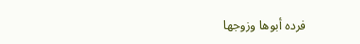فرده أبوها وزوجها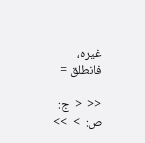غيره، فانطلق =

<<  <  ج: ص:  >  >>